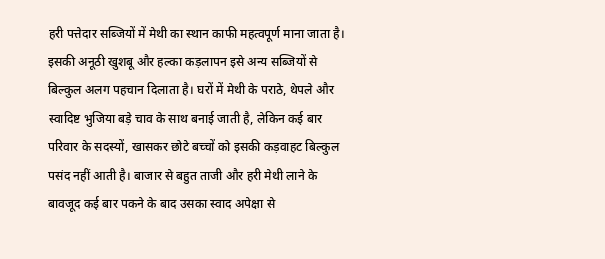हरी पत्तेदार सब्जियों में मेथी का स्थान काफी महत्वपूर्ण माना जाता है। इसकी अनूठी खुशबू और हल्का कड़लापन इसे अन्य सब्जियों से बिल्कुल अलग पहचान दिलाता है। घरों में मेथी के पराठे, थेपले और स्वादिष्ट भुजिया बड़े चाव के साथ बनाई जाती है, लेकिन कई बार परिवार के सदस्यों, खासकर छोटे बच्चों को इसकी कड़वाहट बिल्कुल पसंद नहीं आती है। बाजार से बहुत ताजी और हरी मेथी लाने के बावजूद कई बार पकने के बाद उसका स्वाद अपेक्षा से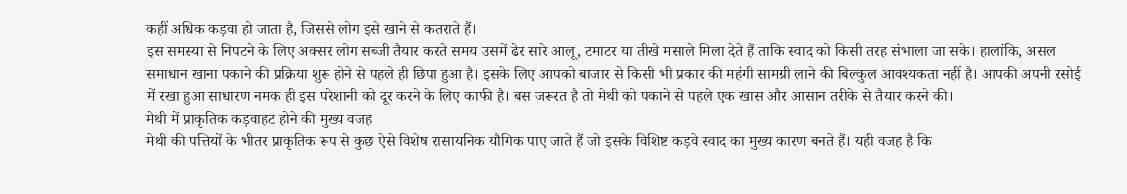कहीं अधिक कड़वा हो जाता है, जिससे लोग इसे खाने से कतराते हैं।
इस समस्या से निपटने के लिए अक्सर लोग सब्जी तैयार करते समय उसमें ढेर सारे आलू, टमाटर या तीखे मसाले मिला देते हैं ताकि स्वाद को किसी तरह संभाला जा सके। हालांकि, असल समाधान खाना पकाने की प्रक्रिया शुरू होने से पहले ही छिपा हुआ है। इसके लिए आपको बाजार से किसी भी प्रकार की महंगी सामग्री लाने की बिल्कुल आवश्यकता नहीं है। आपकी अपनी रसोई में रखा हुआ साधारण नमक ही इस परेशानी को दूर करने के लिए काफी है। बस जरूरत है तो मेथी को पकाने से पहले एक खास और आसान तरीके से तैयार करने की।
मेथी में प्राकृतिक कड़वाहट होने की मुख्य वजह
मेथी की पत्तियों के भीतर प्राकृतिक रूप से कुछ ऐसे विशेष रासायनिक यौगिक पाए जाते हैं जो इसके विशिष्ट कड़वे स्वाद का मुख्य कारण बनते हैं। यही वजह है कि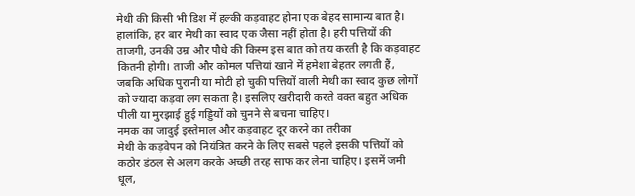मेथी की किसी भी डिश में हल्की कड़वाहट होना एक बेहद सामान्य बात है। हालांकि, हर बार मेथी का स्वाद एक जैसा नहीं होता है। हरी पत्तियों की ताजगी, उनकी उम्र और पौधे की किस्म इस बात को तय करती है कि कड़वाहट कितनी होगी। ताजी और कोमल पत्तियां खाने में हमेशा बेहतर लगती हैं, जबकि अधिक पुरानी या मोटी हो चुकी पत्तियों वाली मेथी का स्वाद कुछ लोगों को ज्यादा कड़वा लग सकता है। इसलिए खरीदारी करते वक्त बहुत अधिक पीली या मुरझाई हुई गड्डियों को चुनने से बचना चाहिए।
नमक का जादुई इस्तेमाल और कड़वाहट दूर करने का तरीका
मेथी के कड़वेपन को नियंत्रित करने के लिए सबसे पहले इसकी पत्तियों को कठोर डंठल से अलग करके अच्छी तरह साफ कर लेना चाहिए। इसमें जमी धूल,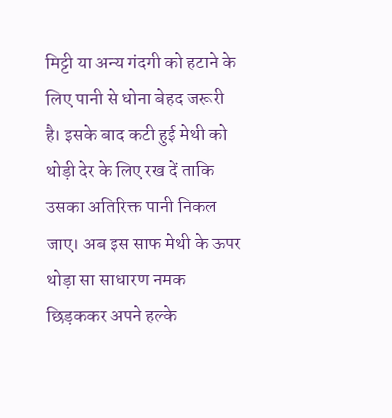मिट्टी या अन्य गंदगी को हटाने के लिए पानी से धोना बेहद जरूरी है। इसके बाद कटी हुई मेथी को थोड़ी देर के लिए रख दें ताकि उसका अतिरिक्त पानी निकल जाए। अब इस साफ मेथी के ऊपर थोड़ा सा साधारण नमक छिड़ककर अपने हल्के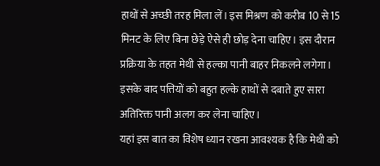हाथों से अच्छी तरह मिला लें। इस मिश्रण को करीब 10 से 15 मिनट के लिए बिना छेड़े ऐसे ही छोड़ देना चाहिए। इस दौरान प्रक्रिया के तहत मेथी से हल्का पानी बाहर निकलने लगेगा। इसके बाद पत्तियों को बहुत हल्के हाथों से दबाते हुए सारा अतिरिक्त पानी अलग कर लेना चाहिए।
यहां इस बात का विशेष ध्यान रखना आवश्यक है कि मेथी को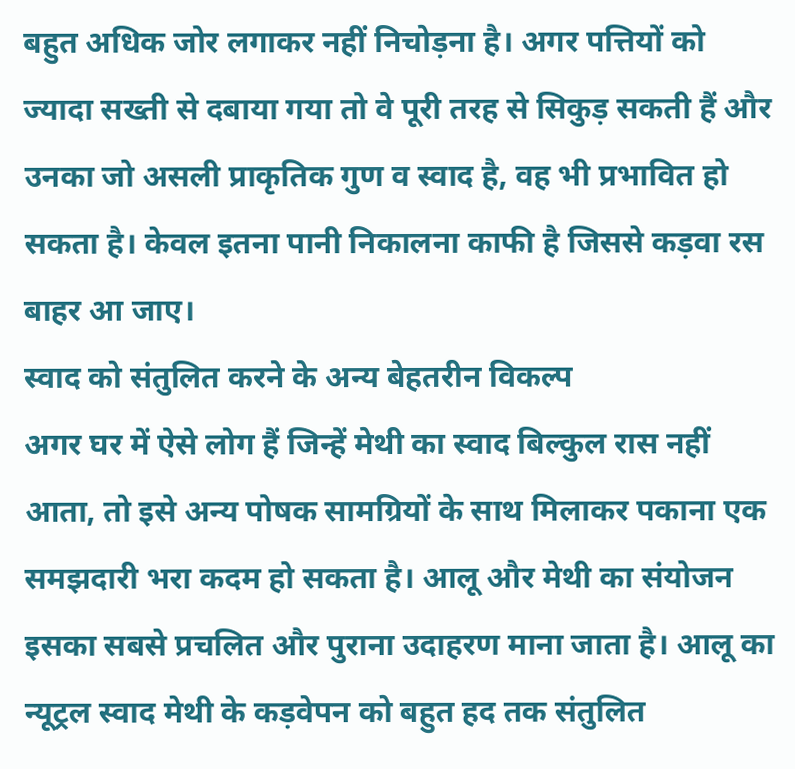बहुत अधिक जोर लगाकर नहीं निचोड़ना है। अगर पत्तियों को ज्यादा सख्ती से दबाया गया तो वे पूरी तरह से सिकुड़ सकती हैं और उनका जो असली प्राकृतिक गुण व स्वाद है, वह भी प्रभावित हो सकता है। केवल इतना पानी निकालना काफी है जिससे कड़वा रस बाहर आ जाए।
स्वाद को संतुलित करने के अन्य बेहतरीन विकल्प
अगर घर में ऐसे लोग हैं जिन्हें मेथी का स्वाद बिल्कुल रास नहीं आता, तो इसे अन्य पोषक सामग्रियों के साथ मिलाकर पकाना एक समझदारी भरा कदम हो सकता है। आलू और मेथी का संयोजन इसका सबसे प्रचलित और पुराना उदाहरण माना जाता है। आलू का न्यूट्रल स्वाद मेथी के कड़वेपन को बहुत हद तक संतुलित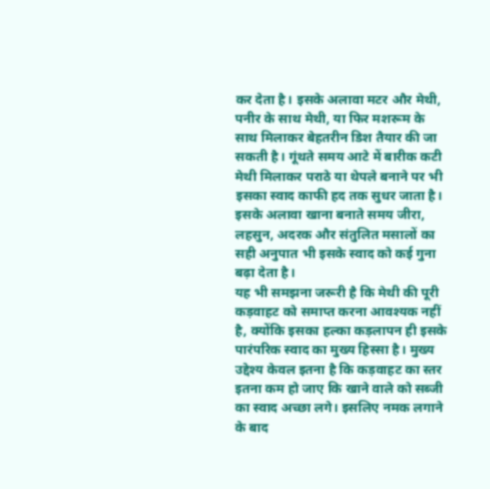कर देता है। इसके अलावा मटर और मेथी, पनीर के साथ मेथी, या फिर मशरूम के साथ मिलाकर बेहतरीन डिश तैयार की जा सकती है। गूंथते समय आटे में बारीक कटी मेथी मिलाकर पराठे या थेपले बनाने पर भी इसका स्वाद काफी हद तक सुधर जाता है। इसके अलावा खाना बनाते समय जीरा, लहसुन, अदरक और संतुलित मसालों का सही अनुपात भी इसके स्वाद को कई गुना बढ़ा देता है।
यह भी समझना जरूरी है कि मेथी की पूरी कड़वाहट को समाप्त करना आवश्यक नहीं है, क्योंकि इसका हल्का कड़लापन ही इसके पारंपरिक स्वाद का मुख्य हिस्सा है। मुख्य उद्देश्य केवल इतना है कि कड़वाहट का स्तर इतना कम हो जाए कि खाने वाले को सब्जी का स्वाद अच्छा लगे। इसलिए नमक लगाने के बाद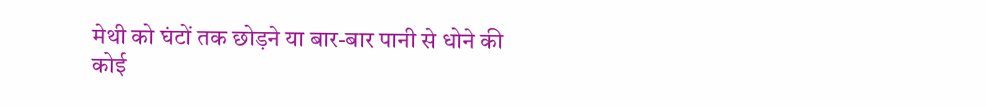मेथी को घंटों तक छोड़ने या बार-बार पानी से धोने की कोई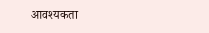आवश्यकता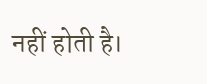नहीं होती है।